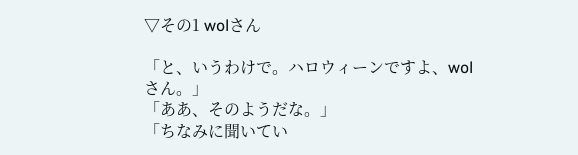▽その1 wolさん

「と、いうわけで。ハロウィーンですよ、wolさん。」
「ああ、そのようだな。」
「ちなみに聞いてい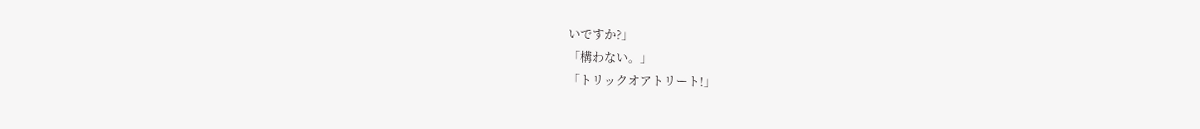いですか?」
「構わない。」
「トリックオアトリート!」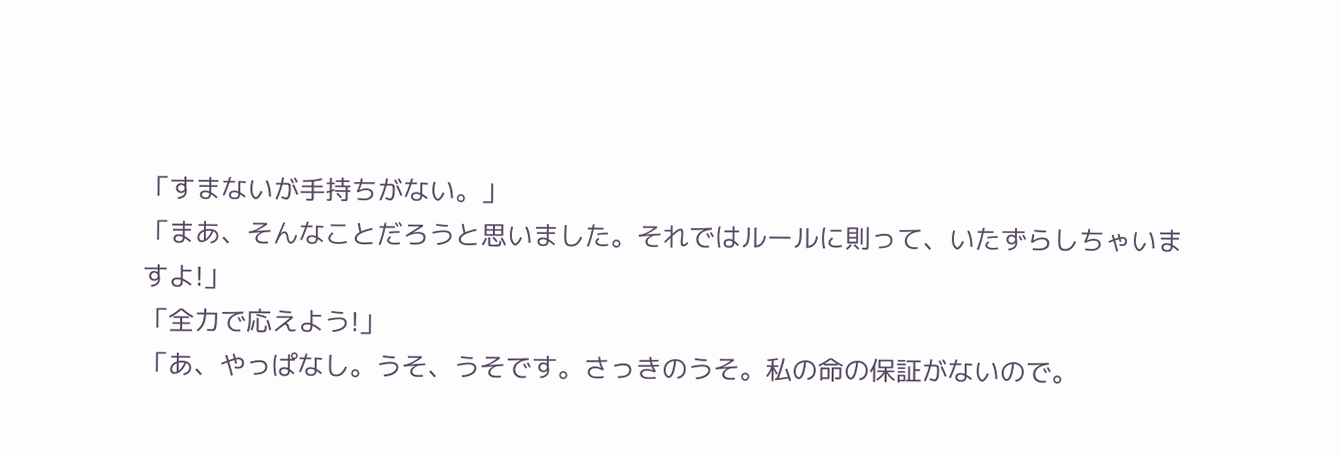「すまないが手持ちがない。」
「まあ、そんなことだろうと思いました。それではルールに則って、いたずらしちゃいますよ!」
「全力で応えよう!」
「あ、やっぱなし。うそ、うそです。さっきのうそ。私の命の保証がないので。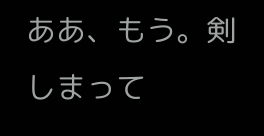ああ、もう。剣しまって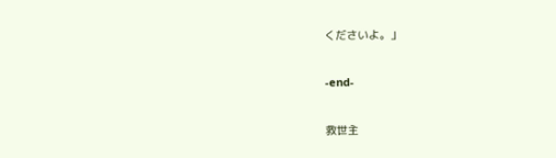くださいよ。」

-end-

救世主